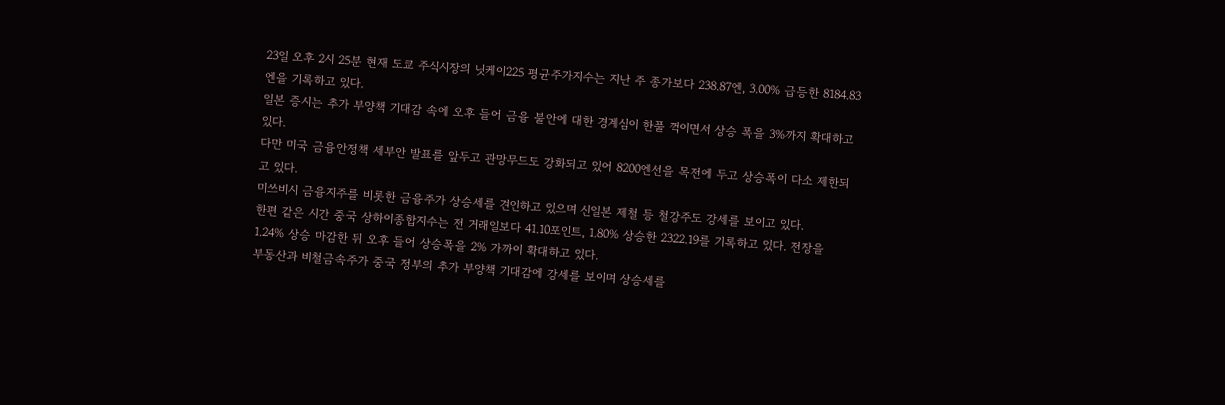23일 오후 2시 25분 현재 도쿄 주식시장의 닛케이225 평균주가지수는 지난 주 종가보다 238.87엔, 3.00% 급등한 8184.83엔을 기록하고 있다.
일본 증시는 추가 부양책 기대감 속에 오후 들어 금융 불안에 대한 경계심이 한풀 꺽이면서 상승 폭을 3%까지 확대하고 있다.
다만 미국 금융안정책 세부안 발표를 앞두고 관망무드도 강화되고 있어 8200엔선을 목전에 두고 상승폭이 다소 제한되고 있다.
미쓰비시 금융지주를 비롯한 금융주가 상승세를 견인하고 있으며 신일본 제철 등 철강주도 강세를 보이고 있다.
한편 같은 시간 중국 상하이종합지수는 전 거래일보다 41.10포인트, 1.80% 상승한 2322.19를 기록하고 있다. 전장을 1.24% 상승 마감한 뒤 오후 들어 상승폭을 2% 가까이 확대하고 있다.
부동산과 비철금속주가 중국 정부의 추가 부양책 기대감에 강세를 보이며 상승세를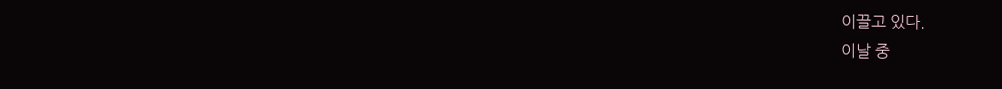이끌고 있다.
이날 중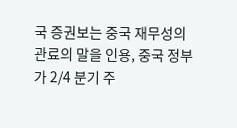국 증권보는 중국 재무성의 관료의 말을 인용, 중국 정부가 2/4 분기 주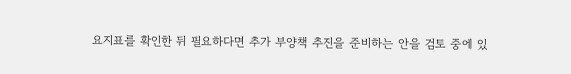요지표를 확인한 뒤 필요하다면 추가 부양책 추진을 준비하는 안을 검토 중에 있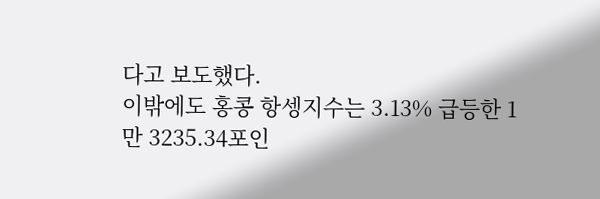다고 보도했다.
이밖에도 홍콩 항셍지수는 3.13% 급등한 1만 3235.34포인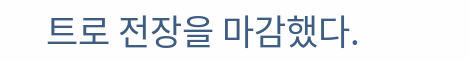트로 전장을 마감했다.